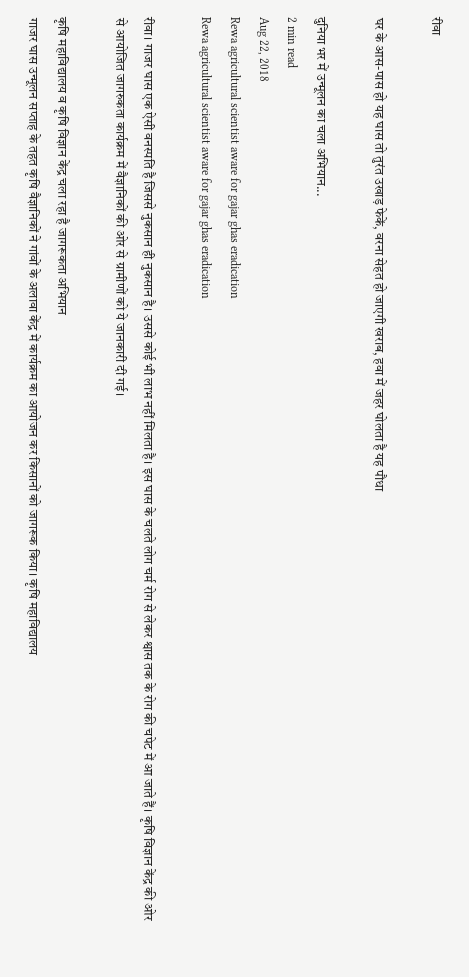रीवा

घर के आस-पास हो यह घास तो तुरंत उखाड़ फेकें, वरना सेहत हो जाएगी खराब, हवा में जहर घोलता है यह पौधा

दुनिया भर में उन्मूलन का चला अभियान...
2 min read
Aug 22, 2018
Rewa agricultural scientist aware for gajar ghas eradication
Rewa agricultural scientist aware for gajar ghas eradication

रीवा। गाजर घास एक ऐसी वनस्पति है जिससे नुकसान ही नुकसान है। उससे कोई भी लाभ नहीं मिलता है। इस घास के चलते लोग चर्म रोग से लेकर श्वास तक के रोग की चपेट में आ जाते हैं। कृषि विज्ञान केंद्र की ओर से आयोजित जागरुकता कार्यक्रम में वैज्ञानिकों की ओर से ग्रामीणों को ये जानकारी दी गई।

कृषि महाविद्यालय व कृषि विज्ञान केंद्र चला रहा है जागरूकता अभियान
गाजर घास उन्मूलन सप्ताह के तहत कृषि वैज्ञानिकों ने गांवों के अलावा केंद्र में कार्यक्रम का आयोजन कर किसानों को जागरूक किया। कृषि महाविद्यालय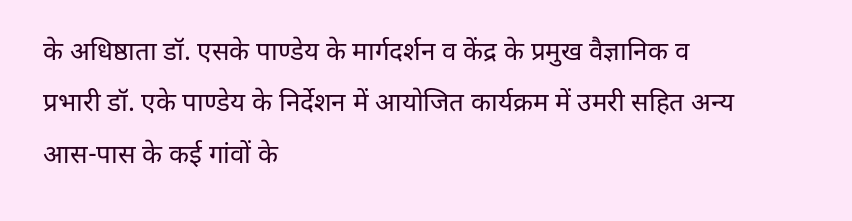के अधिष्ठाता डॉ. एसके पाण्डेय के मार्गदर्शन व केंद्र के प्रमुख वैज्ञानिक व प्रभारी डॉ. एके पाण्डेय के निर्देशन में आयोजित कार्यक्रम में उमरी सहित अन्य आस-पास के कई गांवों के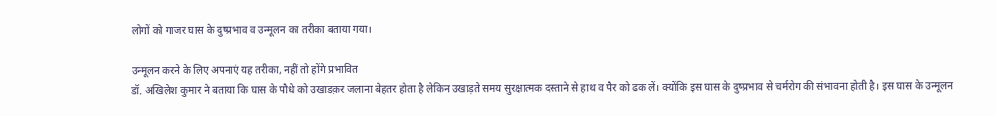लोगों को गाजर घास के दुष्प्रभाव व उन्मूलन का तरीका बताया गया।

उन्मूलन करने के लिए अपनाएं यह तरीका, नहीं तो होंगे प्रभावित
डॉ. अखिलेश कुमार ने बताया कि घास के पौधे को उखाडक़र जलाना बेहतर होता है लेकिन उखाड़ते समय सुरक्षात्मक दस्ताने से हाथ व पैर को ढक लें। क्योंकि इस घास के दुष्प्रभाव से चर्मरोग की संभावना होती है। इस घास के उन्मूलन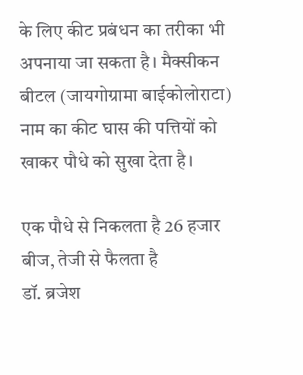के लिए कीट प्रबंधन का तरीका भी अपनाया जा सकता है। मैक्सीकन बीटल (जायगोग्रामा बाईकोलोराटा) नाम का कीट घास की पत्तियों को खाकर पौधे को सुखा देता है।

एक पौधे से निकलता है 26 हजार बीज, तेजी से फैलता है
डॉ. ब्रजेश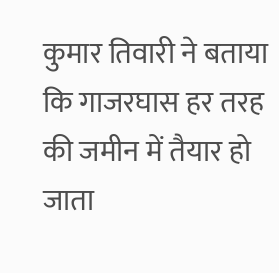कुमार तिवारी ने बताया कि गाजरघास हर तरह की जमीन में तैयार हो जाता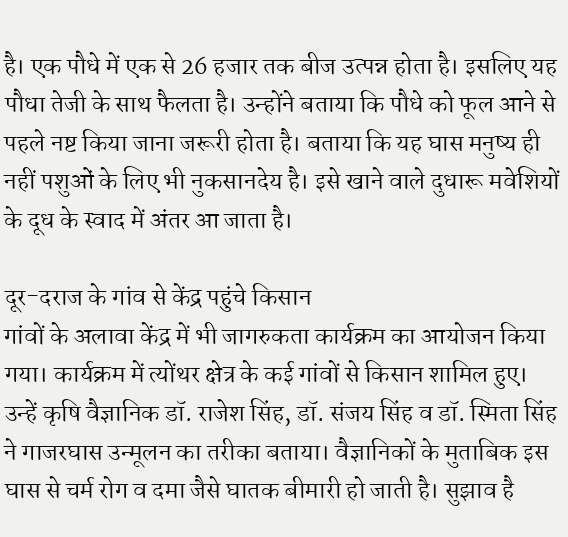है। एक पौधे में एक से 26 हजार तक बीज उत्पन्न होता है। इसलिए यह पौधा तेजी के साथ फैलता है। उन्होंने बताया कि पौधे को फूल आने से पहले नष्ट किया जाना जरूरी होता है। बताया कि यह घास मनुष्य ही नहीं पशुओं के लिए भी नुकसानदेय है। इसे खाने वाले दुधारू मवेशियों के दूध के स्वाद में अंतर आ जाता है।

दूर-दराज के गांव से केंद्र पहुंचे किसान
गांवों के अलावा केंद्र में भी जागरुकता कार्यक्रम का आयोजन किया गया। कार्यक्रम में त्योंथर क्षेत्र के कई गांवों से किसान शामिल हुए। उन्हें कृषि वैज्ञानिक डॉ. राजेश सिंह, डॉ. संजय सिंह व डॉ. स्मिता सिंह ने गाजरघास उन्मूलन का तरीका बताया। वैज्ञानिकों के मुताबिक इस घास से चर्म रोग व दमा जैसे घातक बीमारी हो जाती है। सुझाव है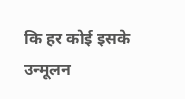कि हर कोई इसके उन्मूलन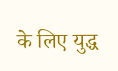के लिए युद्ध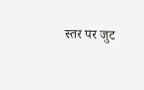स्तर पर जुट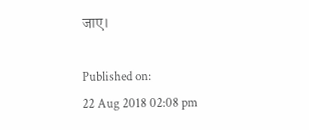जाए।

Published on:
22 Aug 2018 02:08 pm